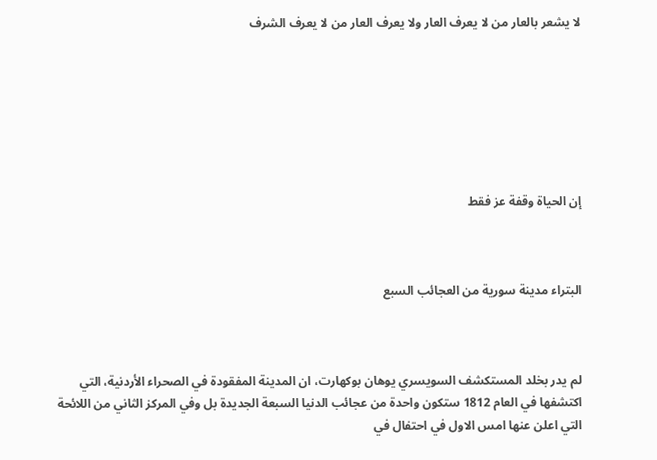لا يشعر بالعار من لا يعرف العار ولا يعرف العار من لا يعرف الشرف







إن الحياة وقفة عز فقط



البتراء مدينة سورية من العجائب السبع



لم يدر بخلد المستكشف السويسري يوهان بوكهارت، ان المدينة المفقودة في الصحراء الأردنية، التي اكتشفها في العام 1812 ستكون واحدة من عجائب الدنيا السبعة الجديدة بل وفي المركز الثاني من اللائحة التي اعلن عنها امس الاول في احتفال في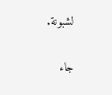لشبونة.

جاء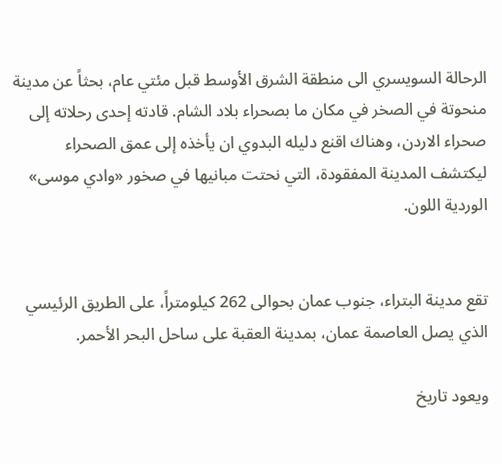الرحالة السويسري الى منطقة الشرق الأوسط قبل مئتي عام، بحثاً عن مدينة منحوتة في الصخر في مكان ما بصحراء بلاد الشام. قادته إحدى رحلاته إلى صحراء الاردن، وهناك اقنع دليله البدوي ان يأخذه إلى عمق الصحراء ليكتشف المدينة المفقودة، التي نحتت مبانيها في صخور «وادي موسى» الوردية اللون.


تقع مدينة البتراء، جنوب عمان بحوالى 262 كيلومتراً، على الطريق الرئيسي الذي يصل العاصمة عمان، بمدينة العقبة على ساحل البحر الأحمر.

ويعود تاريخ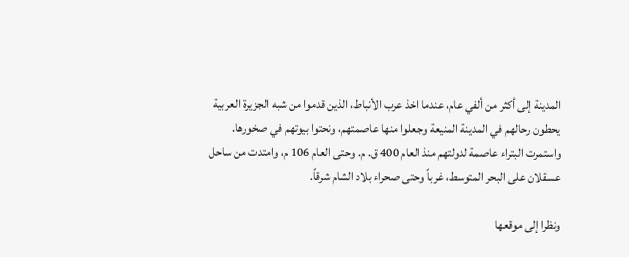المدينة إلى أكثر من ألفي عام، عندما اخذ عرب الأنباط، الذين قدموا من شبه الجزيرة العربية يحطون رحالهم في المدينة المنيعة وجعلوا منها عاصمتهم، ونحتوا بيوتهم في صخورها. واستمرت البتراء عاصمة لدولتهم منذ العام 400 ق. م. وحتى العام 106 م، وامتدت من ساحل عسقلان على البحر المتوسط، غرباً وحتى صحراء بلاد الشام شرقاً.

ونظرا إلى موقعها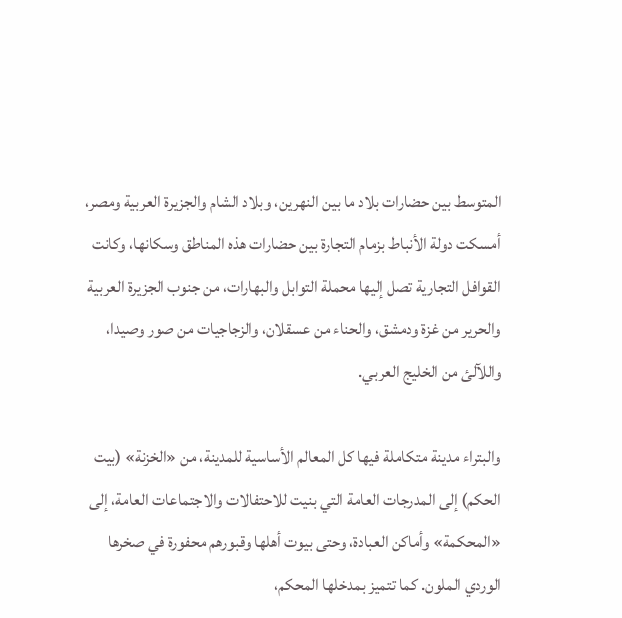المتوسط بين حضارات بلاد ما بين النهرين، وبلاد الشام والجزيرة العربية ومصر، أمسكت دولة الأنباط بزمام التجارة بين حضارات هذه المناطق وسكانها، وكانت القوافل التجارية تصل إليها محملة التوابل والبهارات، من جنوب الجزيرة العربية والحرير من غزة ودمشق، والحناء من عسقلان، والزجاجيات من صور وصيدا، واللآلئ من الخليج العربي.

والبتراء مدينة متكاملة فيها كل المعالم الأساسية للمدينة، من «الخزنة» (بيت الحكم) إلى المدرجات العامة التي بنيت للاحتفالات والاجتماعات العامة، إلى «المحكمة» وأماكن العبادة، وحتى بيوت أهلها وقبورهم محفورة في صخرها الوردي الملون. كما تتميز بمدخلها المحكم،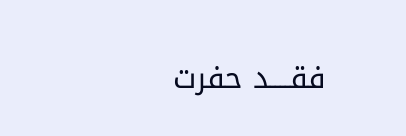فقــــد حفرت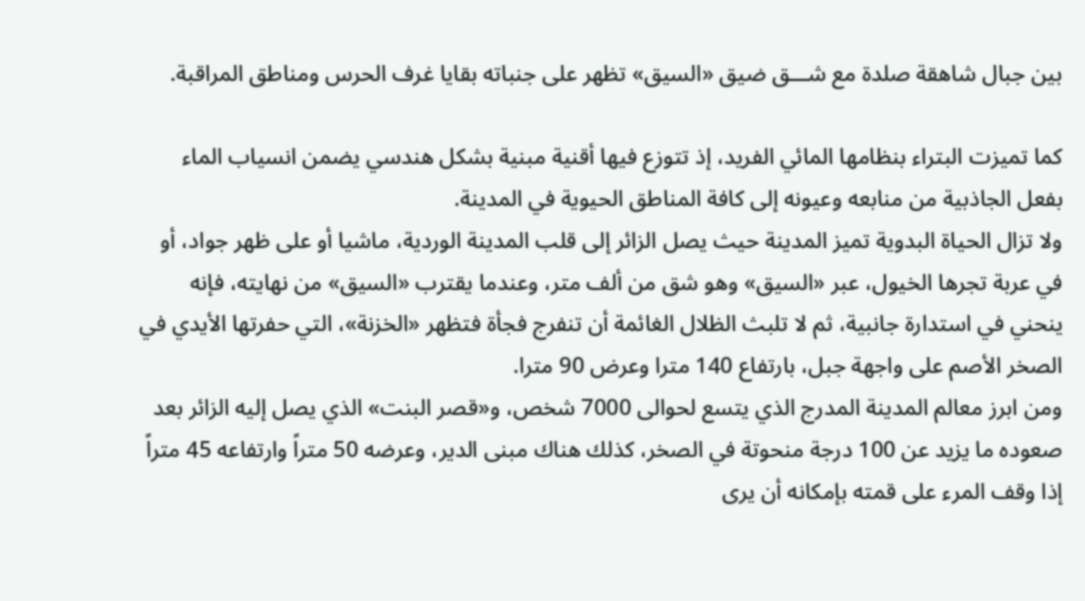بين جبال شاهقة صلدة مع شـــق ضيق «السيق» تظهر على جنباته بقايا غرف الحرس ومناطق المراقبة.

كما تميزت البتراء بنظامها المائي الفريد، إذ تتوزع فيها أقنية مبنية بشكل هندسي يضمن انسياب الماء بفعل الجاذبية من منابعه وعيونه إلى كافة المناطق الحيوية في المدينة.
ولا تزال الحياة البدوية تميز المدينة حيث يصل الزائر إلى قلب المدينة الوردية، ماشيا أو على ظهر جواد، أو في عربة تجرها الخيول، عبر «السيق» وهو شق من ألف متر، وعندما يقترب «السيق» من نهايته، فإنه ينحني في استدارة جانبية، ثم لا تلبث الظلال الغائمة أن تنفرج فجأة فتظهر «الخزنة»، التي حفرتها الأيدي في الصخر الأصم على واجهة جبل، بارتفاع 140 مترا وعرض 90 مترا.
ومن ابرز معالم المدينة المدرج الذي يتسع لحوالى 7000 شخص، و«قصر البنت» الذي يصل إليه الزائر بعد صعوده ما يزيد عن 100 درجة منحوتة في الصخر، كذلك هناك مبنى الدير، وعرضه 50 متراً وارتفاعه 45 متراً إذا وقف المرء على قمته بإمكانه أن يرى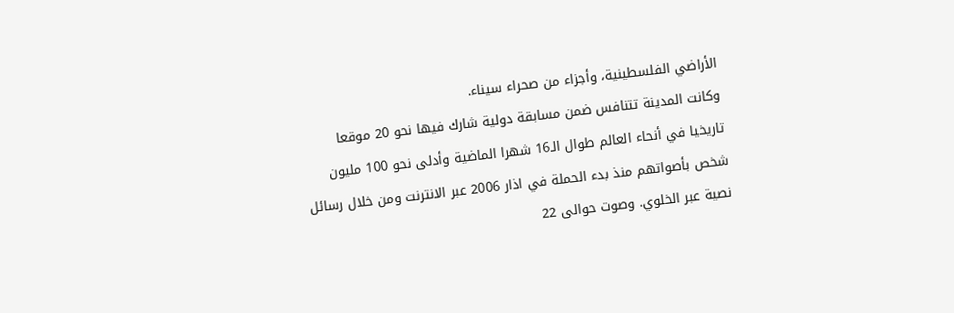الأراضي الفلسطينية، وأجزاء من صحراء سيناء.
وكانت المدينة تتنافس ضمن مسابقة دولية شارك فيها نحو 20 موقعا تاريخيا في أنحاء العالم طوال الـ16 شهرا الماضية وأدلى نحو 100 مليون شخص بأصواتهم منذ بدء الحملة في اذار 2006 عبر الانترنت ومن خلال رسائل نصية عبر الخلوي. وصوت حوالى 22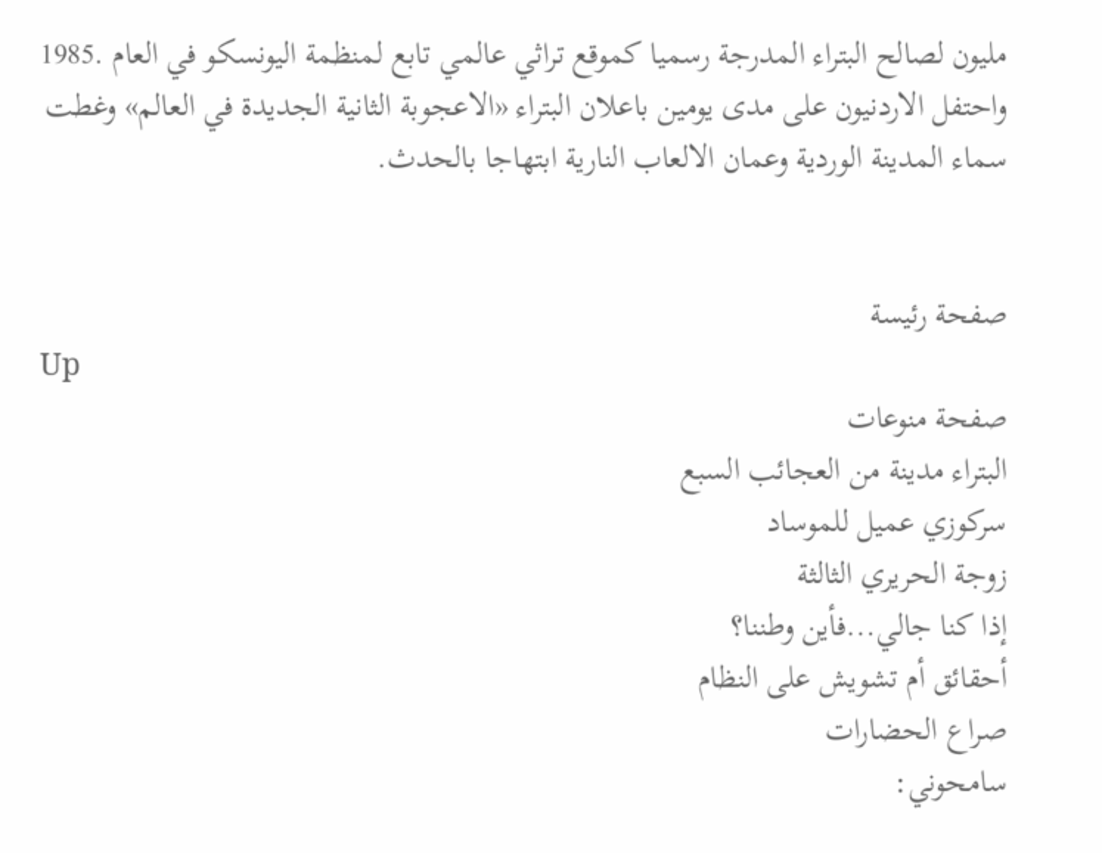مليون لصالح البتراء المدرجة رسميا كموقع تراثي عالمي تابع لمنظمة اليونسكو في العام .1985
واحتفل الاردنيون على مدى يومين باعلان البتراء «الاعجوبة الثانية الجديدة في العالم» وغطت سماء المدينة الوردية وعمان الالعاب النارية ابتهاجا بالحدث.


صفحة رئيسة
Up
صفحة منوعات
البتراء مدينة من العجائب السبع
سركوزي عميل للموساد
زوجة الحريري الثالثة
إذا كنا جالي...فأين وطننا؟
أحقائق أم تشويش على النظام
صراع الحضارات
سامحوني: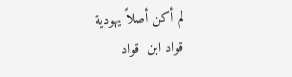لم أكن أصلاً يهودية
قواد ابن  قواد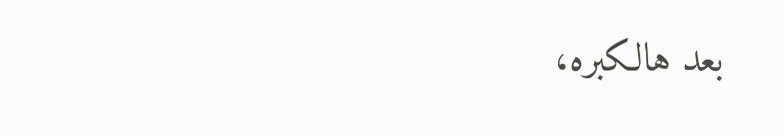بعد هالكبره،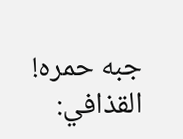جبه حمره!
القذافي: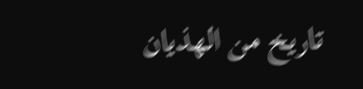تاريخ من الهذيان